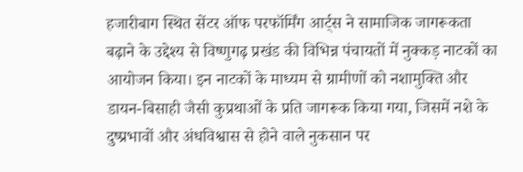हजारीबाग स्थित सेंटर ऑफ परफॉर्मिंग आर्ट्स ने सामाजिक जागरूकता बढ़ाने के उद्देश्य से विष्णुगढ़ प्रखंड की विभिन्न पंचायतों में नुक्कड़ नाटकों का आयोजन किया। इन नाटकों के माध्यम से ग्रामीणों को नशामुक्ति और डायन-बिसाही जैसी कुप्रथाओं के प्रति जागरूक किया गया, जिसमें नशे के दुष्प्रभावों और अंधविश्वास से होने वाले नुकसान पर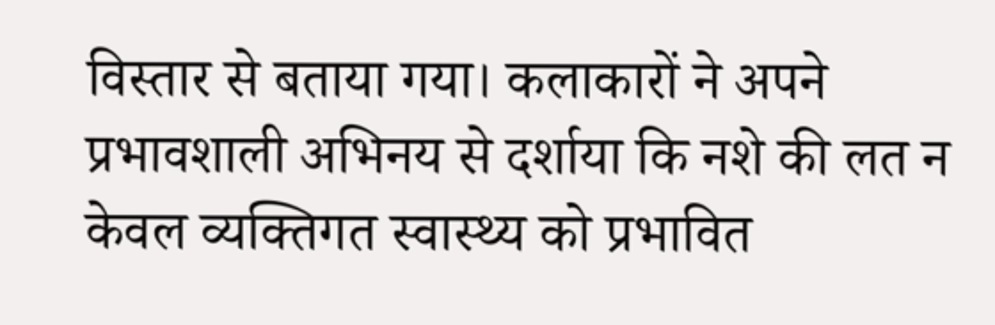विस्तार से बताया गया। कलाकारों ने अपने प्रभावशाली अभिनय से दर्शाया कि नशे की लत न केवल व्यक्तिगत स्वास्थ्य को प्रभावित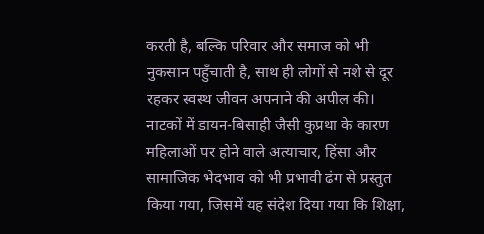करती है, बल्कि परिवार और समाज को भी नुकसान पहुँचाती है, साथ ही लोगों से नशे से दूर रहकर स्वस्थ जीवन अपनाने की अपील की। नाटकों में डायन-बिसाही जैसी कुप्रथा के कारण महिलाओं पर होने वाले अत्याचार, हिंसा और सामाजिक भेदभाव को भी प्रभावी ढंग से प्रस्तुत किया गया, जिसमें यह संदेश दिया गया कि शिक्षा,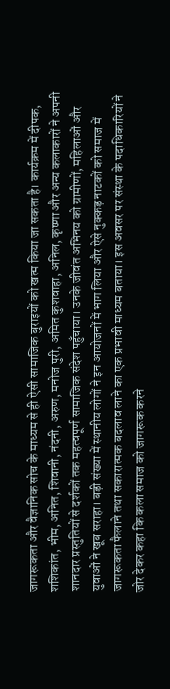जागरूकता और वैज्ञानिक सोच के माध्यम से ही ऐसी सामाजिक बुराइयों को खत्म किया जा सकता है। कार्यक्रम में दीपक, शशिकांत, भीम, अनित, शिवानी, नंदनी, अरुण, मनोज पुरी, अमित कुशवाहा, अनिल, कृष्णा और अन्य कलाकारों ने अपनी शानदार प्रस्तुतियों से दर्शकों तक महत्वपूर्ण सामाजिक संदेश पहुँचाया। उनके जीवंत अभिनय को ग्रामीणों, महिलाओं और युवाओं ने खूब सराहा। बड़ी संख्या में स्थानीय लोगों ने इन आयोजनों में भाग लिया और ऐसे नुक्कड़ नाटकों को समाज में जागरूकता फैलाने तथा सकारात्मक बदलाव लाने का एक प्रभावी माध्यम बताया। इस अवसर पर संस्था के पदाधिकारियों ने जोर देकर कहा कि कला समाज को जागरूक करने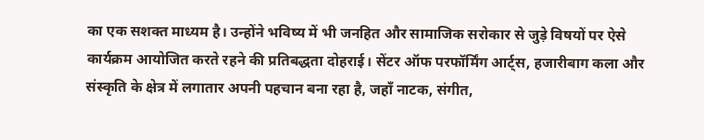का एक सशक्त माध्यम है। उन्होंने भविष्य में भी जनहित और सामाजिक सरोकार से जुड़े विषयों पर ऐसे कार्यक्रम आयोजित करते रहने की प्रतिबद्धता दोहराई। सेंटर ऑफ परफॉर्मिंग आर्ट्स, हजारीबाग कला और संस्कृति के क्षेत्र में लगातार अपनी पहचान बना रहा है, जहाँ नाटक, संगीत,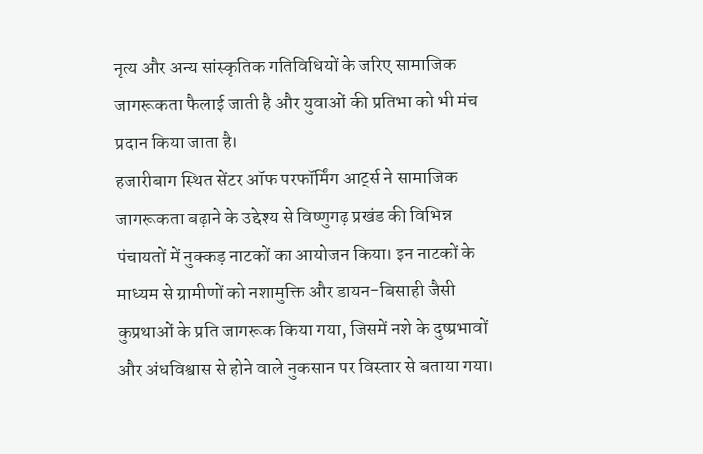नृत्य और अन्य सांस्कृतिक गतिविधियों के जरिए सामाजिक जागरूकता फैलाई जाती है और युवाओं की प्रतिभा को भी मंच प्रदान किया जाता है।
हजारीबाग स्थित सेंटर ऑफ परफॉर्मिंग आर्ट्स ने सामाजिक जागरूकता बढ़ाने के उद्देश्य से विष्णुगढ़ प्रखंड की विभिन्न पंचायतों में नुक्कड़ नाटकों का आयोजन किया। इन नाटकों के माध्यम से ग्रामीणों को नशामुक्ति और डायन-बिसाही जैसी कुप्रथाओं के प्रति जागरूक किया गया, जिसमें नशे के दुष्प्रभावों और अंधविश्वास से होने वाले नुकसान पर विस्तार से बताया गया।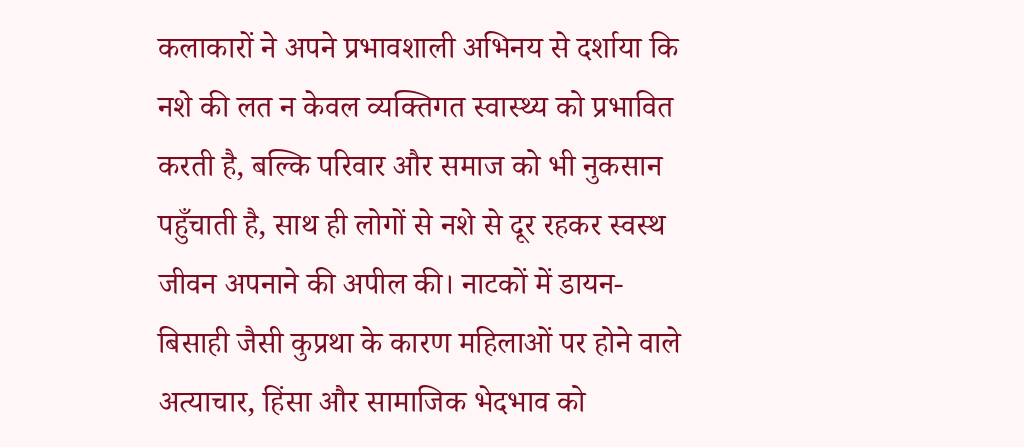कलाकारों ने अपने प्रभावशाली अभिनय से दर्शाया कि नशे की लत न केवल व्यक्तिगत स्वास्थ्य को प्रभावित करती है, बल्कि परिवार और समाज को भी नुकसान पहुँचाती है, साथ ही लोगों से नशे से दूर रहकर स्वस्थ जीवन अपनाने की अपील की। नाटकों में डायन-बिसाही जैसी कुप्रथा के कारण महिलाओं पर होने वाले अत्याचार, हिंसा और सामाजिक भेदभाव को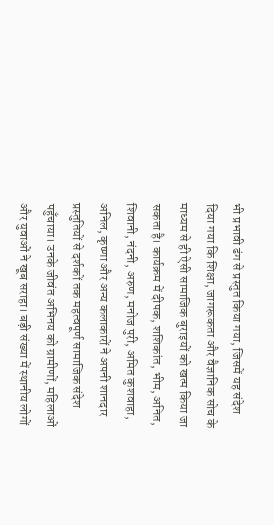भी प्रभावी ढंग से प्रस्तुत किया गया, जिसमें यह संदेश दिया गया कि शिक्षा, जागरूकता और वैज्ञानिक सोच के माध्यम से ही ऐसी सामाजिक बुराइयों को खत्म किया जा सकता है। कार्यक्रम में दीपक, शशिकांत, भीम, अनित, शिवानी, नंदनी, अरुण, मनोज पुरी, अमित कुशवाहा, अनिल, कृष्णा और अन्य कलाकारों ने अपनी शानदार प्रस्तुतियों से दर्शकों तक महत्वपूर्ण सामाजिक संदेश पहुँचाया। उनके जीवंत अभिनय को ग्रामीणों, महिलाओं और युवाओं ने खूब सराहा। बड़ी संख्या में स्थानीय लोगों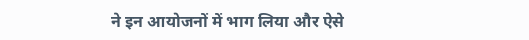ने इन आयोजनों में भाग लिया और ऐसे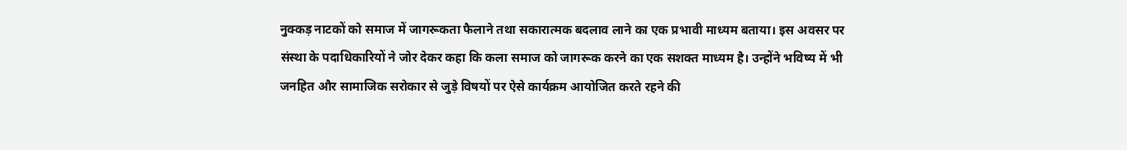नुक्कड़ नाटकों को समाज में जागरूकता फैलाने तथा सकारात्मक बदलाव लाने का एक प्रभावी माध्यम बताया। इस अवसर पर संस्था के पदाधिकारियों ने जोर देकर कहा कि कला समाज को जागरूक करने का एक सशक्त माध्यम है। उन्होंने भविष्य में भी जनहित और सामाजिक सरोकार से जुड़े विषयों पर ऐसे कार्यक्रम आयोजित करते रहने की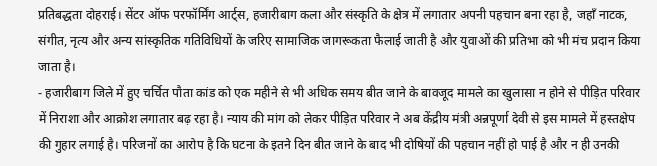प्रतिबद्धता दोहराई। सेंटर ऑफ परफॉर्मिंग आर्ट्स, हजारीबाग कला और संस्कृति के क्षेत्र में लगातार अपनी पहचान बना रहा है, जहाँ नाटक, संगीत, नृत्य और अन्य सांस्कृतिक गतिविधियों के जरिए सामाजिक जागरूकता फैलाई जाती है और युवाओं की प्रतिभा को भी मंच प्रदान किया जाता है।
- हजारीबाग जिले में हुए चर्चित पौता कांड को एक महीने से भी अधिक समय बीत जाने के बावजूद मामले का खुलासा न होने से पीड़ित परिवार में निराशा और आक्रोश लगातार बढ़ रहा है। न्याय की मांग को लेकर पीड़ित परिवार ने अब केंद्रीय मंत्री अन्नपूर्णा देवी से इस मामले में हस्तक्षेप की गुहार लगाई है। परिजनों का आरोप है कि घटना के इतने दिन बीत जाने के बाद भी दोषियों की पहचान नहीं हो पाई है और न ही उनकी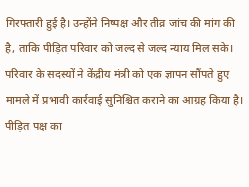गिरफ्तारी हुई है। उन्होंने निष्पक्ष और तीव्र जांच की मांग की है, ताकि पीड़ित परिवार को जल्द से जल्द न्याय मिल सके। परिवार के सदस्यों ने केंद्रीय मंत्री को एक ज्ञापन सौंपते हुए मामले में प्रभावी कार्रवाई सुनिश्चित कराने का आग्रह किया है। पीड़ित पक्ष का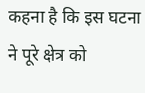कहना है कि इस घटना ने पूरे क्षेत्र को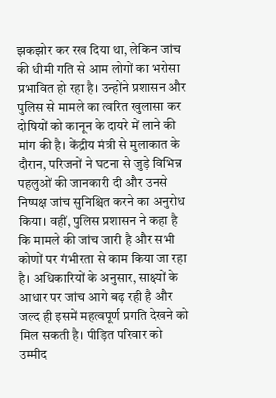झकझोर कर रख दिया था, लेकिन जांच की धीमी गति से आम लोगों का भरोसा प्रभावित हो रहा है। उन्होंने प्रशासन और पुलिस से मामले का त्वरित खुलासा कर दोषियों को कानून के दायरे में लाने की मांग की है। केंद्रीय मंत्री से मुलाकात के दौरान, परिजनों ने घटना से जुड़े विभिन्न पहलुओं की जानकारी दी और उनसे निष्पक्ष जांच सुनिश्चित करने का अनुरोध किया। वहीं, पुलिस प्रशासन ने कहा है कि मामले की जांच जारी है और सभी कोणों पर गंभीरता से काम किया जा रहा है। अधिकारियों के अनुसार, साक्ष्यों के आधार पर जांच आगे बढ़ रही है और जल्द ही इसमें महत्वपूर्ण प्रगति देखने को मिल सकती है। पीड़ित परिवार को उम्मीद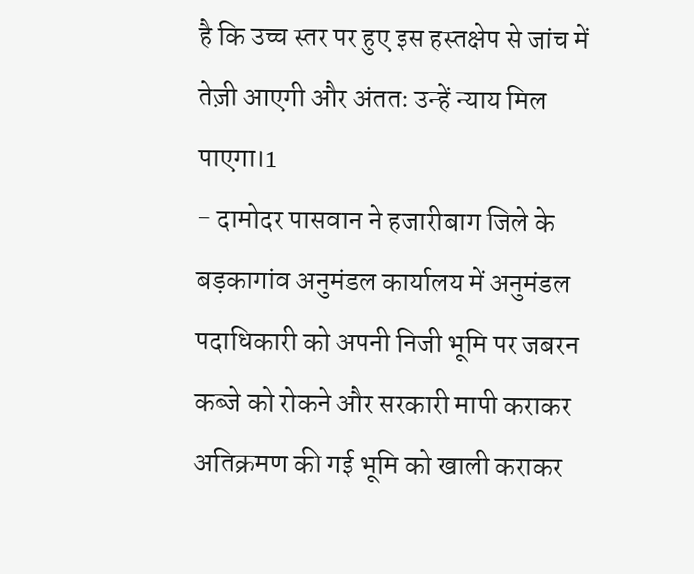है कि उच्च स्तर पर हुए इस हस्तक्षेप से जांच में तेज़ी आएगी और अंततः उन्हें न्याय मिल पाएगा।1
- दामोदर पासवान ने हजारीबाग जिले के बड़कागांव अनुमंडल कार्यालय में अनुमंडल पदाधिकारी को अपनी निजी भूमि पर जबरन कब्जे को रोकने और सरकारी मापी कराकर अतिक्रमण की गई भूमि को खाली कराकर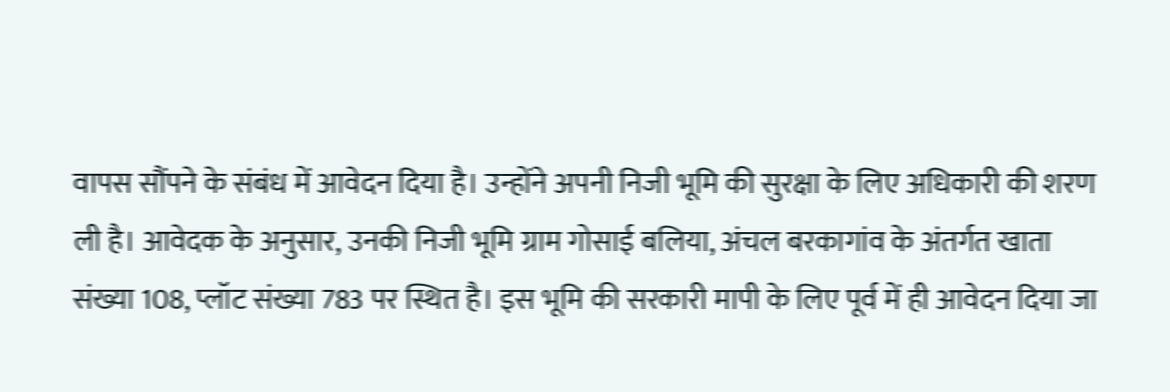वापस सौंपने के संबंध में आवेदन दिया है। उन्होंने अपनी निजी भूमि की सुरक्षा के लिए अधिकारी की शरण ली है। आवेदक के अनुसार, उनकी निजी भूमि ग्राम गोसाई बलिया, अंचल बरकागांव के अंतर्गत खाता संख्या 108, प्लॉट संख्या 783 पर स्थित है। इस भूमि की सरकारी मापी के लिए पूर्व में ही आवेदन दिया जा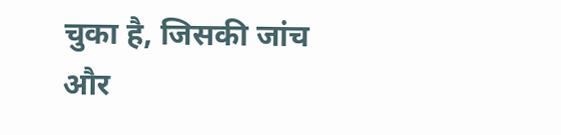चुका है, जिसकी जांच और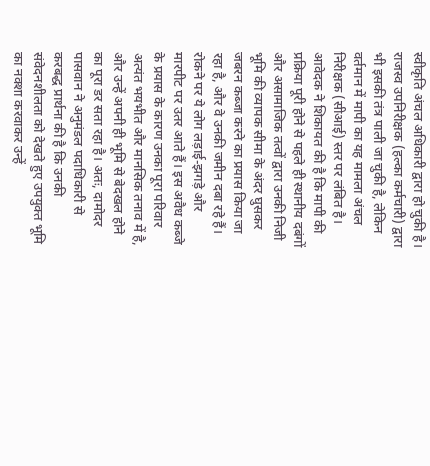स्वीकृति अंचल अधिकारी द्वारा हो चुकी है। राजस्व उपनिरीक्षक (हल्का कर्मचारी) द्वारा भी इसकी तंत्र पाली जा चुकी है, लेकिन वर्तमान में मापी का यह मामला अंचल निरीक्षक (सीआई) स्तर पर लंबित है। आवेदक ने शिकायत की है कि मापी की प्रक्रिया पूरी होने से पहले ही स्थानीय दबंगों और असामाजिक तत्वों द्वारा उनकी निजी भूमि की व्यापक सीमा के अंदर घुसकर जबरन कब्जा करने का प्रयास किया जा रहा है, और वे उनकी जमीन दबा रहे हैं। रोकने पर ये लोग लड़ाई-झगड़े और मारपीट पर उतर आते हैं। इस अवैध कब्जे के प्रयास के कारण उनका पूरा परिवार अत्यंत भयभीत और मानसिक तनाव में है, और उन्हें अपनी ही भूमि से बेदखल होने का पूरा डर सता रहा है। अतः, दामोदर पासवान ने अनुमंडल पदाधिकारी से करबद्ध प्रार्थना की है कि उनकी संवेदनशीलता को देखते हुए उपयुक्त भूमि का नक्शा करवाकर उन्हें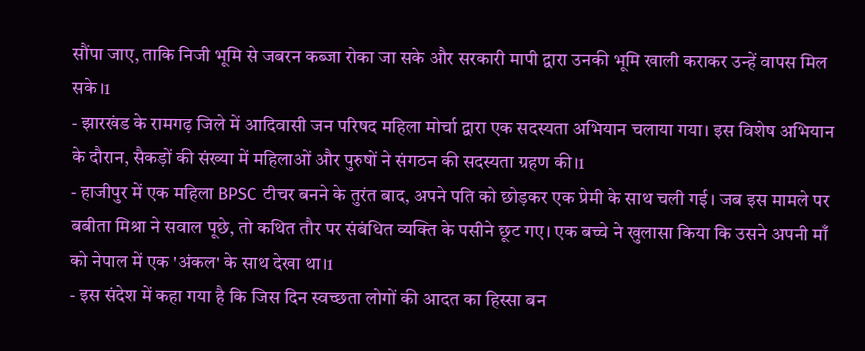सौंपा जाए, ताकि निजी भूमि से जबरन कब्जा रोका जा सके और सरकारी मापी द्वारा उनकी भूमि खाली कराकर उन्हें वापस मिल सके।1
- झारखंड के रामगढ़ जिले में आदिवासी जन परिषद महिला मोर्चा द्वारा एक सदस्यता अभियान चलाया गया। इस विशेष अभियान के दौरान, सैकड़ों की संख्या में महिलाओं और पुरुषों ने संगठन की सदस्यता ग्रहण की।1
- हाजीपुर में एक महिला BPSC टीचर बनने के तुरंत बाद, अपने पति को छोड़कर एक प्रेमी के साथ चली गई। जब इस मामले पर बबीता मिश्रा ने सवाल पूछे, तो कथित तौर पर संबंधित व्यक्ति के पसीने छूट गए। एक बच्चे ने खुलासा किया कि उसने अपनी माँ को नेपाल में एक 'अंकल' के साथ देखा था।1
- इस संदेश में कहा गया है कि जिस दिन स्वच्छता लोगों की आदत का हिस्सा बन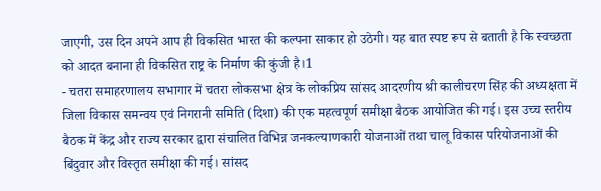जाएगी, उस दिन अपने आप ही विकसित भारत की कल्पना साकार हो उठेगी। यह बात स्पष्ट रूप से बताती है कि स्वच्छता को आदत बनाना ही विकसित राष्ट्र के निर्माण की कुंजी है।1
- चतरा समाहरणालय सभागार में चतरा लोकसभा क्षेत्र के लोकप्रिय सांसद आदरणीय श्री कालीचरण सिंह की अध्यक्षता में जिला विकास समन्वय एवं निगरानी समिति (दिशा) की एक महत्वपूर्ण समीक्षा बैठक आयोजित की गई। इस उच्च स्तरीय बैठक में केंद्र और राज्य सरकार द्वारा संचालित विभिन्न जनकल्याणकारी योजनाओं तथा चालू विकास परियोजनाओं की बिंदुवार और विस्तृत समीक्षा की गई। सांसद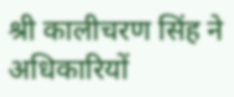श्री कालीचरण सिंह ने अधिकारियों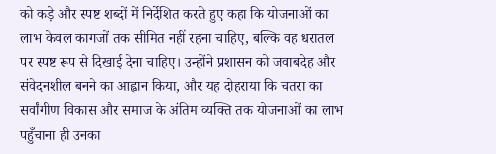को कड़े और स्पष्ट शब्दों में निर्देशित करते हुए कहा कि योजनाओं का लाभ केवल कागजों तक सीमित नहीं रहना चाहिए, बल्कि वह धरातल पर स्पष्ट रूप से दिखाई देना चाहिए। उन्होंने प्रशासन को जवाबदेह और संवेदनशील बनने का आह्वान किया, और यह दोहराया कि चतरा का सर्वांगीण विकास और समाज के अंतिम व्यक्ति तक योजनाओं का लाभ पहुँचाना ही उनका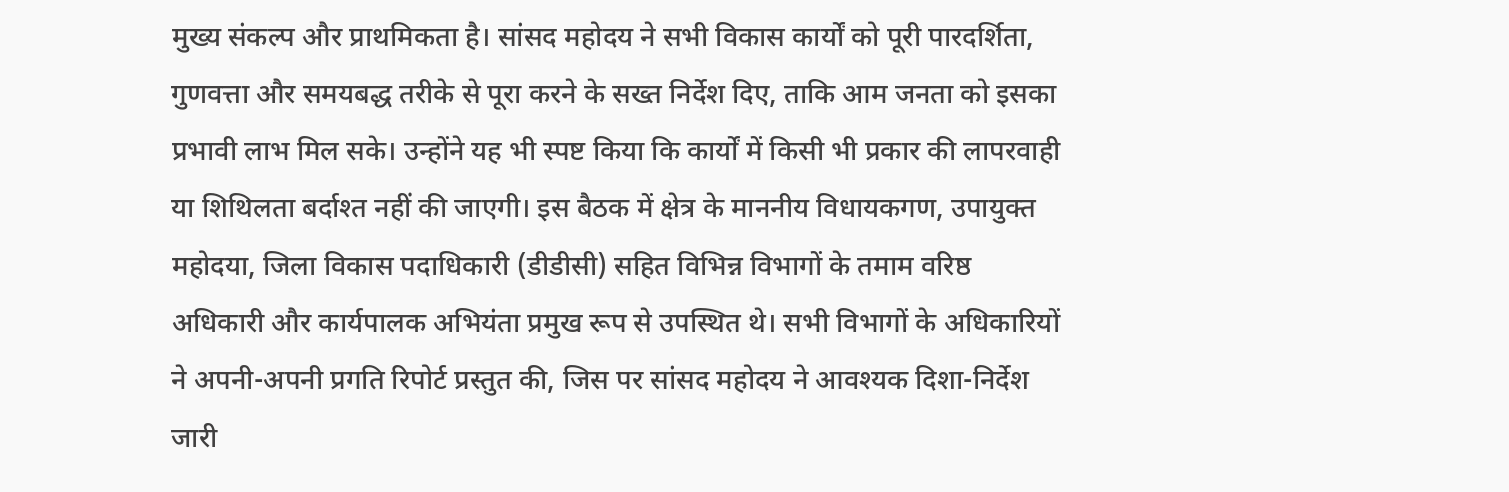मुख्य संकल्प और प्राथमिकता है। सांसद महोदय ने सभी विकास कार्यों को पूरी पारदर्शिता, गुणवत्ता और समयबद्ध तरीके से पूरा करने के सख्त निर्देश दिए, ताकि आम जनता को इसका प्रभावी लाभ मिल सके। उन्होंने यह भी स्पष्ट किया कि कार्यों में किसी भी प्रकार की लापरवाही या शिथिलता बर्दाश्त नहीं की जाएगी। इस बैठक में क्षेत्र के माननीय विधायकगण, उपायुक्त महोदया, जिला विकास पदाधिकारी (डीडीसी) सहित विभिन्न विभागों के तमाम वरिष्ठ अधिकारी और कार्यपालक अभियंता प्रमुख रूप से उपस्थित थे। सभी विभागों के अधिकारियों ने अपनी-अपनी प्रगति रिपोर्ट प्रस्तुत की, जिस पर सांसद महोदय ने आवश्यक दिशा-निर्देश जारी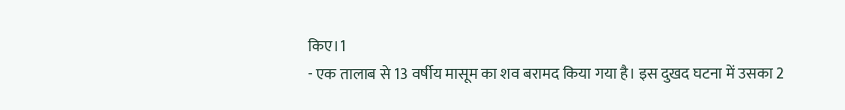किए।1
- एक तालाब से 13 वर्षीय मासूम का शव बरामद किया गया है। इस दुखद घटना में उसका 2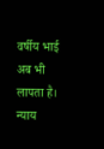वर्षीय भाई अब भी लापता है। न्याय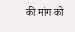की मांग को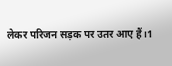लेकर परिजन सड़क पर उतर आए हैं।1